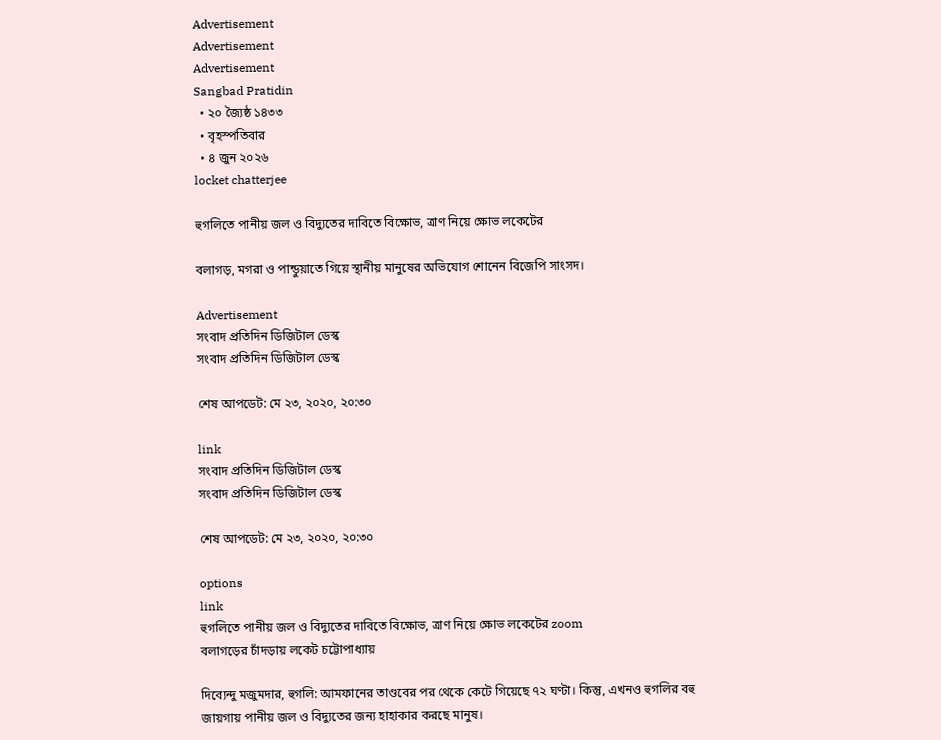Advertisement
Advertisement
Advertisement
Sangbad Pratidin
  • ২০ জ্যৈষ্ঠ ১৪৩৩
  • বৃহস্পতিবার
  • ৪ জুন ২০২৬
locket chatterjee

হুগলিতে পানীয় জল ও বিদ্যুতের দাবিতে বিক্ষোভ, ত্রাণ নিয়ে ক্ষোভ লকেটের

বলাগড়, মগরা ও পান্ডুয়াতে গিয়ে স্থানীয় মানুষের অভিযোগ শোনেন বিজেপি সাংসদ।

Advertisement
সংবাদ প্রতিদিন ডিজিটাল ডেস্ক
সংবাদ প্রতিদিন ডিজিটাল ডেস্ক

শেষ আপডেট: মে ২৩, ২০২০, ২০:৩০

link
সংবাদ প্রতিদিন ডিজিটাল ডেস্ক
সংবাদ প্রতিদিন ডিজিটাল ডেস্ক

শেষ আপডেট: মে ২৩, ২০২০, ২০:৩০

options
link
হুগলিতে পানীয় জল ও বিদ্যুতের দাবিতে বিক্ষোভ, ত্রাণ নিয়ে ক্ষোভ লকেটের zoom
বলাগড়ের চাঁদড়ায় লকেট চট্টোপাধ্যায়

দিব্যেন্দু মজুমদার, হুগলি: আমফানের তাণ্ডবের পর থেকে কেটে গিয়েছে ৭২ ঘণ্টা। কিন্তু, এখনও হুগলির বহু জায়গায় পানীয় জল ও বিদ্যুতের জন্য হাহাকার করছে মানুষ।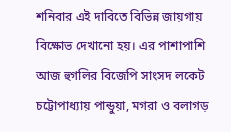শনিবার এই দাবিতে বিভিন্ন জায়গায় বিক্ষোভ দেখানো হয়। এর পাশাপাশি আজ হুগলির বিজেপি সাংসদ লকেট চট্টোপাধ্যায় পান্ডুয়া, মগরা ও বলাগড়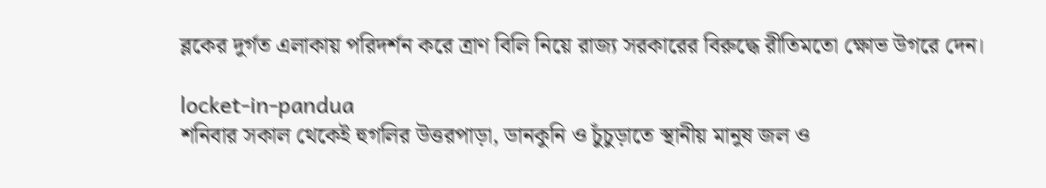ব্লকের দুর্গত এলাকায় পরিদর্শন করে ত্রাণ বিলি নিয়ে রাজ্য সরকারের বিরুদ্ধে রীতিমতো ক্ষোভ উগরে দেন।

locket-in-pandua
শনিবার সকাল থেকেই হুগলির উত্তরপাড়া, ডানকুনি ও চুঁচুড়াতে স্থানীয় মানুষ জল ও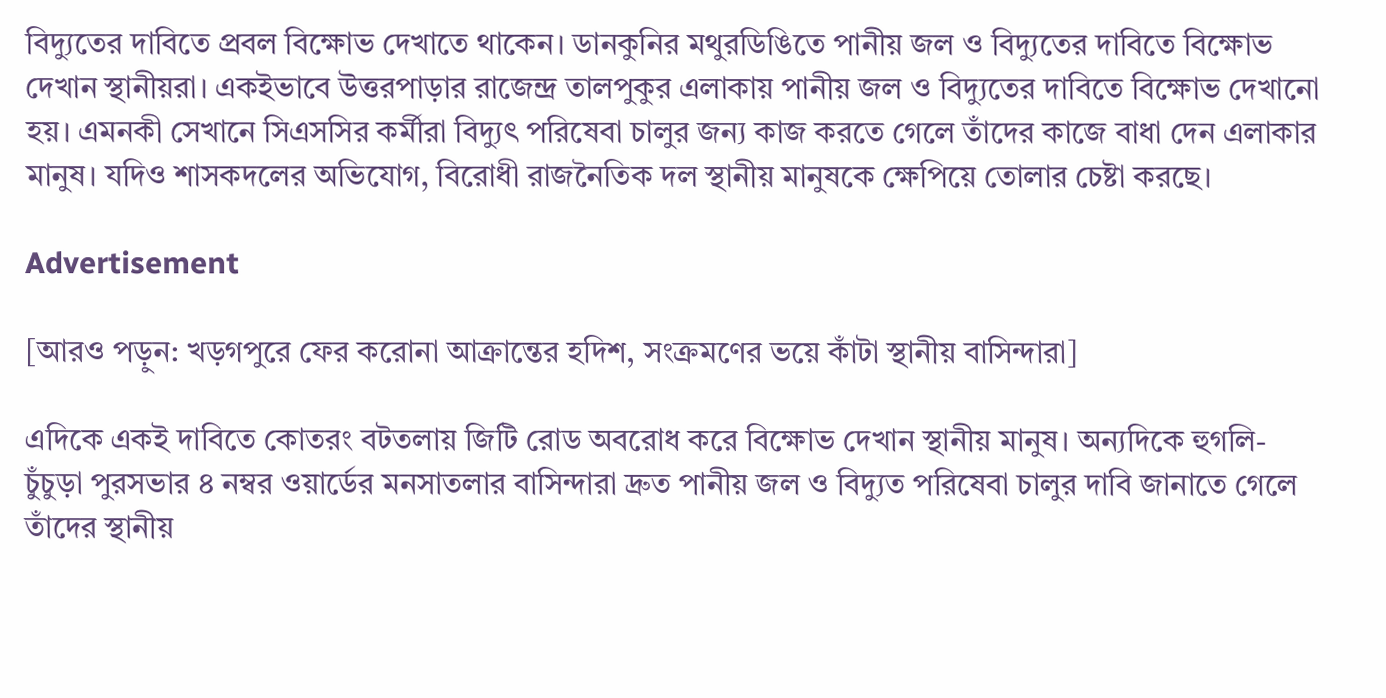বিদ্যুতের দাবিতে প্রবল বিক্ষোভ দেখাতে থাকেন। ডানকুনির মথুরডিঙিতে পানীয় জল ও বিদ্যুতের দাবিতে বিক্ষোভ দেখান স্থানীয়রা। একইভাবে উত্তরপাড়ার রাজেন্দ্র তালপুকুর এলাকায় পানীয় জল ও বিদ্যুতের দাবিতে বিক্ষোভ দেখানো হয়। এমনকী সেখানে সিএসসির কর্মীরা বিদ্যুৎ পরিষেবা চালুর জন্য কাজ করতে গেলে তাঁদের কাজে বাধা দেন এলাকার মানুষ। যদিও শাসকদলের অভিযোগ, বিরোধী রাজনৈতিক দল স্থানীয় মানুষকে ক্ষেপিয়ে তোলার চেষ্টা করছে।

Advertisement

[আরও পড়ুন: খড়গপুরে ফের করোনা আক্রান্তের হদিশ, সংক্রমণের ভয়ে কাঁটা স্থানীয় বাসিন্দারা]

এদিকে একই দাবিতে কোতরং বটতলায় জিটি রোড অবরোধ করে বিক্ষোভ দেখান স্থানীয় মানুষ। অন্যদিকে হুগলি-চুঁচুড়া পুরসভার ৪ নম্বর ওয়ার্ডের মনসাতলার বাসিন্দারা দ্রুত পানীয় জল ও বিদ্যুত পরিষেবা চালুর দাবি জানাতে গেলে তাঁদের স্থানীয়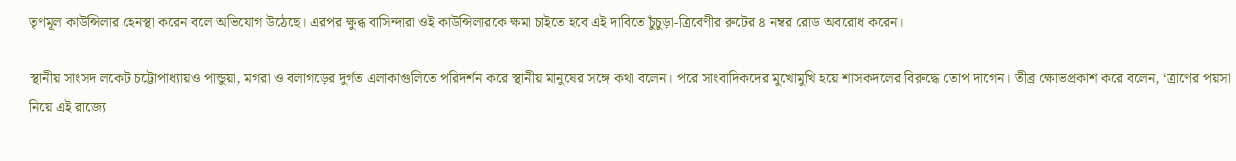তৃণমূল কাউন্সিলার হেনস্থা করেন বলে অভিযোগ উঠেছে। এরপর ক্ষুব্ধ বাসিন্দারা ওই কাউন্সিলারকে ক্ষমা চাইতে হবে এই দাবিতে চুঁচুড়া-ত্রিবেণীর রুটের ৪ নম্বর রোড অবরোধ করেন।

স্থানীয় সাংসদ লকেট চট্টোপাধ্যায়ও পান্ডুয়া, মগরা ও বলাগড়ের দুর্গত এলাকাগুলিতে পরিদর্শন করে স্থানীয় মানুষের সঙ্গে কথা বলেন। পরে সাংবাদিকদের মুখোমুখি হয়ে শাসকদলের বিরুদ্ধে তোপ দাগেন। তীব্র ক্ষোভপ্রকাশ করে বলেন, ‘ত্রাণের পয়সা নিয়ে এই রাজ্যে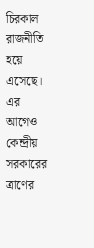চিরকাল রাজনীতি হয়ে এসেছে। এর আগেও কেন্দ্রীয় সরকারের ত্রাণের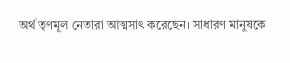অর্থ তৃণমূল নেতারা আত্মসাৎ করেছেন। সাধারণ মানুষকে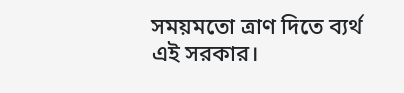সময়মতো ত্রাণ দিতে ব্যর্থ এই সরকার।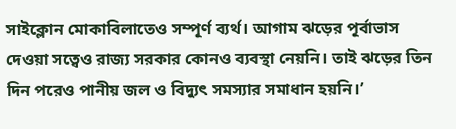সাইক্লোন মোকাবিলাতেও সম্পূর্ণ ব্যর্থ। আগাম ঝড়ের পূর্বাভাস দেওয়া সত্বেও রাজ্য সরকার কোনও ব্যবস্থা নেয়নি। তাই ঝড়ের তিন দিন পরেও পানীয় জল ও বিদ্যুৎ সমস্যার সমাধান হয়নি।’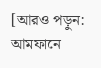[আরও পড়ুন: আমফানে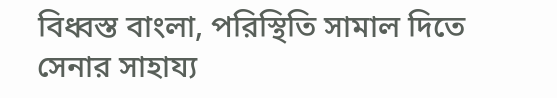বিধ্বস্ত বাংলা, পরিস্থিতি সামাল দিতে সেনার সাহায্য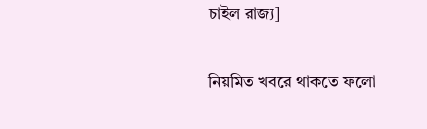চাইল রাজ্য]

নিয়মিত খবরে থাকতে ফলো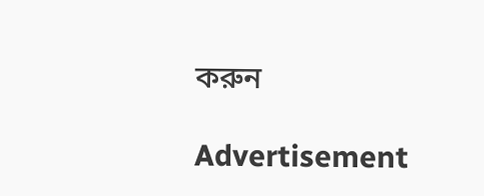করুন

Advertisement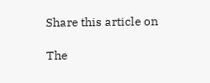Share this article on

The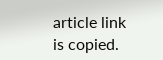article link is copied.